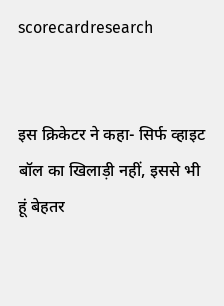scorecardresearch


इस क्रिकेटर ने कहा- सिर्फ व्हाइट बॉल का खिलाड़ी नहीं, इससे भी हूं बेहतर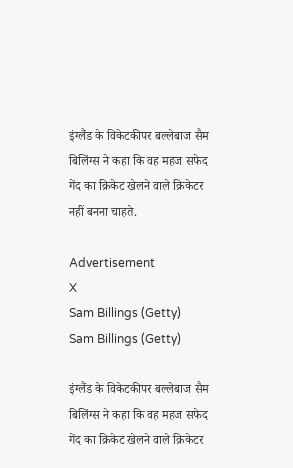इंग्लैंड के विकेटकीपर बल्लेबाज सैम बिलिंग्स ने कहा कि वह महज सफेद गेंद का क्रिकेट खेलने वाले क्रिकेटर नहीं बनना चाहते.

Advertisement
X
Sam Billings (Getty)
Sam Billings (Getty)

इंग्लैंड के विकेटकीपर बल्लेबाज सैम बिलिंग्स ने कहा कि वह महज सफेद गेंद का क्रिकेट खेलने वाले क्रिकेटर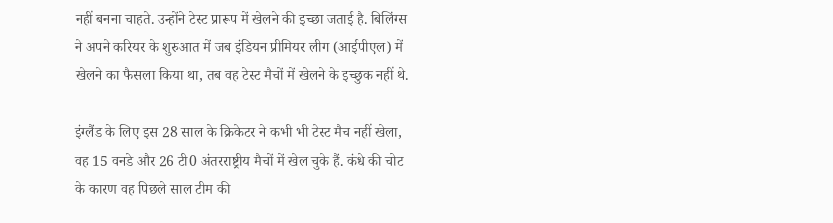नहीं बनना चाहते. उन्होंने टेस्ट प्रारूप में खेलने की इच्छा जताई है. बिलिंग्स ने अपने करियर के शुरुआत में जब इंडियन प्रीमियर लीग (आईपीएल) में खेलने का फैसला किया था, तब वह टेस्ट मैचों में खेलने के इच्छुक नहीं थे.

इंग्लैंड के लिए इस 28 साल के क्रिकेटर ने कभी भी टेस्ट मैच नहीं खेला, वह 15 वनडे और 26 टी0 अंतरराष्ट्रीय मैचों में खेल चुके हैं. कंधे की चोट के कारण वह पिछले साल टीम की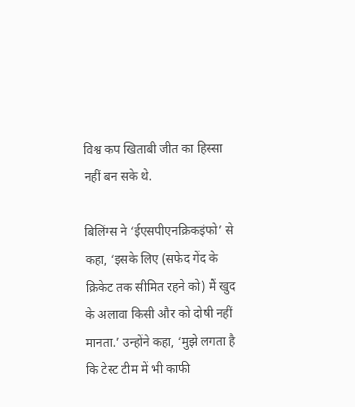विश्व कप खिताबी जीत का हिस्सा नहीं बन सके थे.

बिलिंग्स ने ‘ईएसपीएनक्रिकइंफो’ से कहा, ‘इसके लिए (सफेद गेंद के क्रिकेट तक सीमित रहने को) मैं खुद के अलावा किसी और को दोषी नहीं मानता.’ उन्होंने कहा, ‘मुझे लगता है कि टेस्ट टीम में भी काफी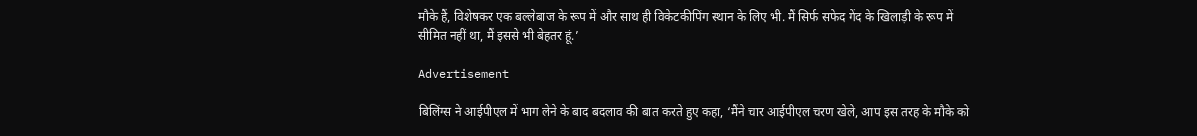मौके हैं, विशेषकर एक बल्लेबाज के रूप में और साथ ही विकेटकीपिंग स्थान के लिए भी. मैं सिर्फ सफेद गेंद के खिलाड़ी के रूप में सीमित नहीं था, मैं इससे भी बेहतर हूं.’

Advertisement

बिलिंग्स ने आईपीएल में भाग लेने के बाद बदलाव की बात करते हुए कहा, ‘मैंने चार आईपीएल चरण खेले, आप इस तरह के मौके को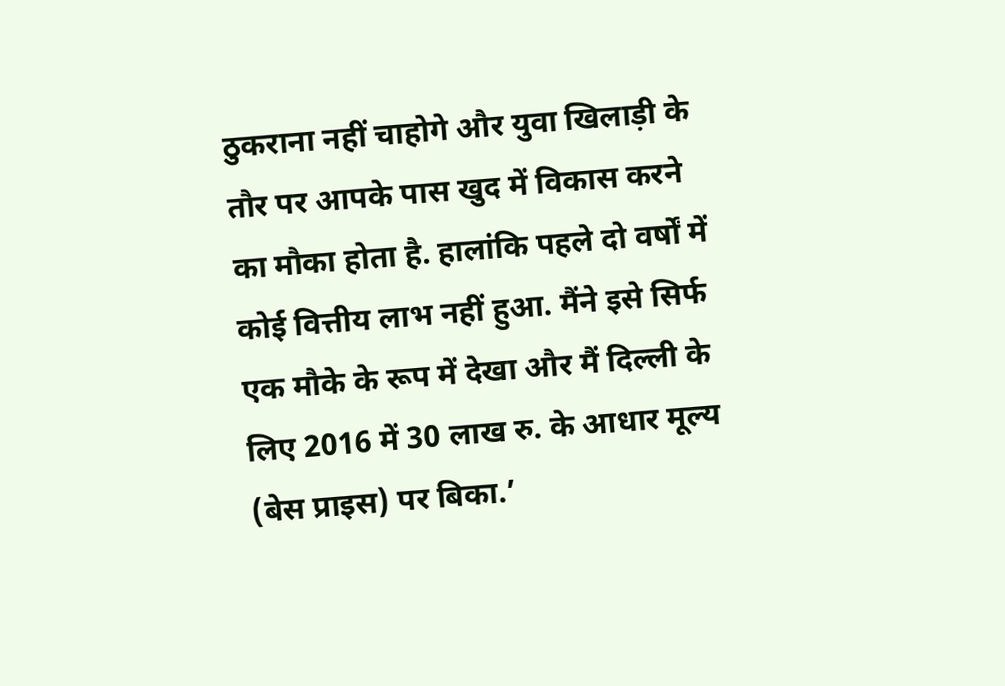ठुकराना नहीं चाहोगे और युवा खिलाड़ी के तौर पर आपके पास खुद में विकास करने का मौका होता है. हालांकि पहले दो वर्षों में कोई वित्तीय लाभ नहीं हुआ. मैंने इसे सिर्फ एक मौके के रूप में देखा और मैं दिल्ली के लिए 2016 में 30 लाख रु. के आधार मूल्य (बेस प्राइस) पर बिका.’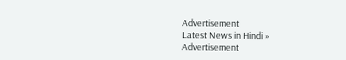Advertisement
Latest News in Hindi »
Advertisement